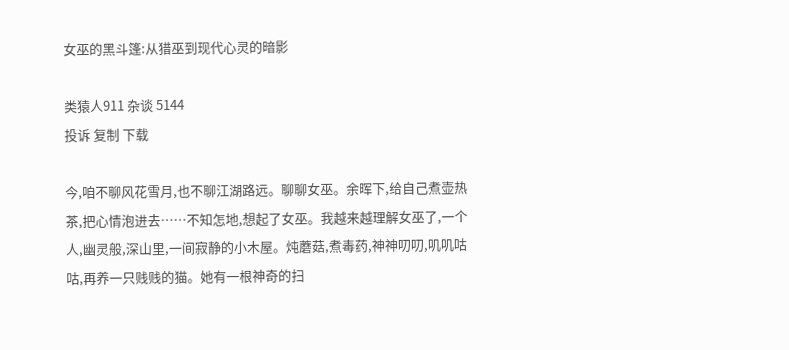女巫的黑斗篷:从猎巫到现代心灵的暗影

类猿人911 杂谈 5144
投诉 复制 下载

今,咱不聊风花雪月,也不聊江湖路远。聊聊女巫。余晖下,给自己煮壶热茶,把心情泡进去……不知怎地,想起了女巫。我越来越理解女巫了,一个人,幽灵般,深山里,一间寂静的小木屋。炖蘑菇,煮毒药,神神叨叨,叽叽咕咕,再养一只贱贱的猫。她有一根神奇的扫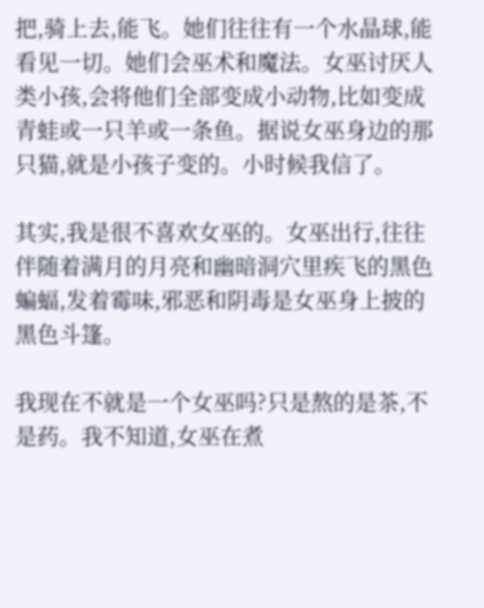把,骑上去,能飞。她们往往有一个水晶球,能看见一切。她们会巫术和魔法。女巫讨厌人类小孩,会将他们全部变成小动物,比如变成青蛙或一只羊或一条鱼。据说女巫身边的那只猫,就是小孩子变的。小时候我信了。

其实,我是很不喜欢女巫的。女巫出行,往往伴随着满月的月亮和幽暗洞穴里疾飞的黑色蝙蝠,发着霉味,邪恶和阴毒是女巫身上披的黑色斗篷。

我现在不就是一个女巫吗?只是熬的是茶,不是药。我不知道,女巫在煮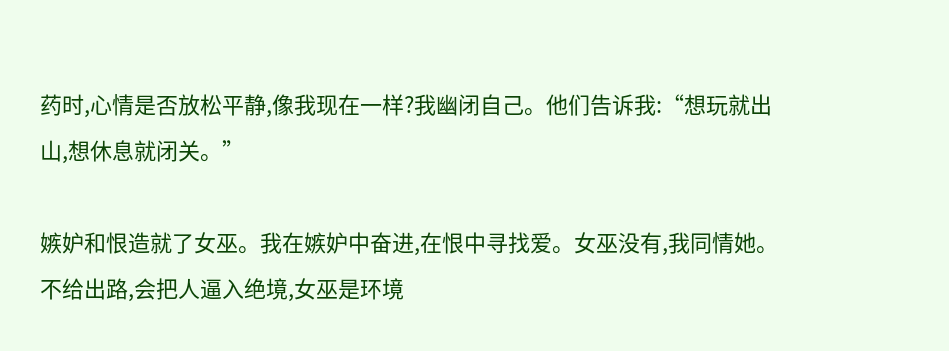药时,心情是否放松平静,像我现在一样?我幽闭自己。他们告诉我:“想玩就出山,想休息就闭关。”

嫉妒和恨造就了女巫。我在嫉妒中奋进,在恨中寻找爱。女巫没有,我同情她。不给出路,会把人逼入绝境,女巫是环境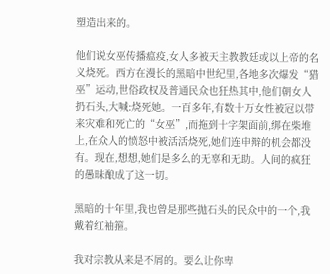塑造出来的。

他们说女巫传播瘟疫,女人多被天主教教廷或以上帝的名义烧死。西方在漫长的黑暗中世纪里,各地多次爆发“猎巫”运动,世俗政权及普通民众也狂热其中,他们朝女人扔石头,大喊:烧死她。一百多年,有数十万女性被冠以带来灾难和死亡的“女巫”,而拖到十字架面前,绑在柴堆上,在众人的愤怒中被活活烧死,她们连申辩的机会都没有。现在,想想,她们是多么的无辜和无助。人间的疯狂的愚昧酿成了这一切。

黑暗的十年里,我也曾是那些抛石头的民众中的一个,我戴着红袖箍。

我对宗教从来是不屑的。要么让你卑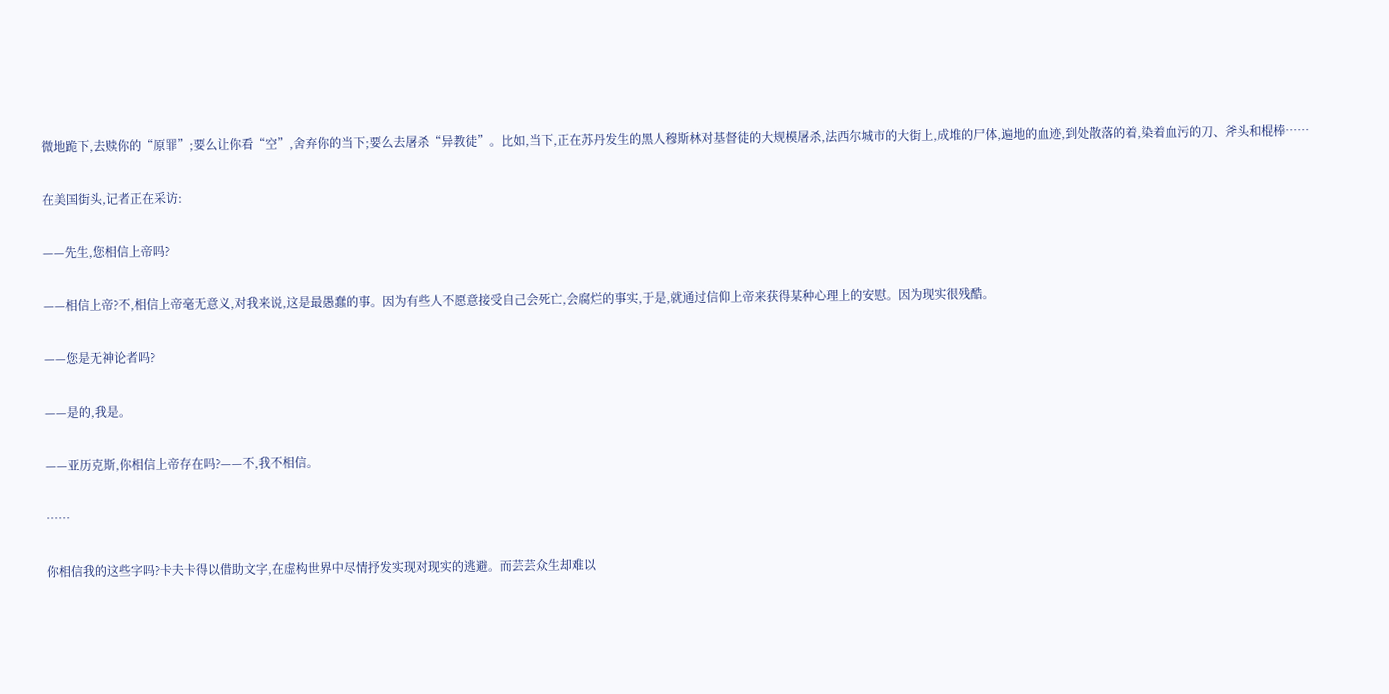微地跪下,去赎你的“原罪”;要么让你看“空”,舍弃你的当下;要么去屠杀“异教徒”。比如,当下,正在苏丹发生的黑人穆斯林对基督徒的大规模屠杀,法西尔城市的大街上,成堆的尸体,遍地的血迹,到处散落的着,染着血污的刀、斧头和棍棒……

在美国街头,记者正在采访:

——先生,您相信上帝吗?

——相信上帝?不,相信上帝毫无意义,对我来说,这是最愚蠢的事。因为有些人不愿意接受自己会死亡,会腐烂的事实,于是,就通过信仰上帝来获得某种心理上的安慰。因为现实很残酷。

——您是无神论者吗?

——是的,我是。

——亚历克斯,你相信上帝存在吗?——不,我不相信。

……

你相信我的这些字吗?卡夫卡得以借助文字,在虚构世界中尽情抒发实现对现实的逃避。而芸芸众生却难以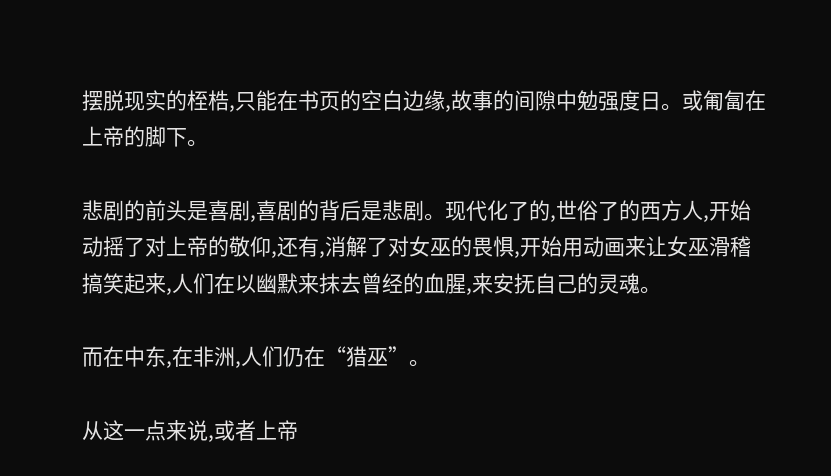摆脱现实的桎梏,只能在书页的空白边缘,故事的间隙中勉强度日。或匍匐在上帝的脚下。

悲剧的前头是喜剧,喜剧的背后是悲剧。现代化了的,世俗了的西方人,开始动摇了对上帝的敬仰,还有,消解了对女巫的畏惧,开始用动画来让女巫滑稽搞笑起来,人们在以幽默来抹去曾经的血腥,来安抚自己的灵魂。

而在中东,在非洲,人们仍在“猎巫”。

从这一点来说,或者上帝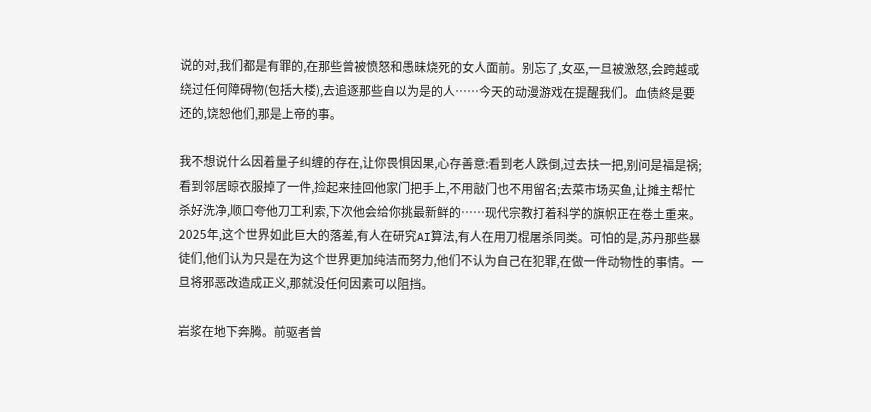说的对,我们都是有罪的,在那些曾被愤怒和愚昧烧死的女人面前。别忘了,女巫,一旦被激怒,会跨越或绕过任何障碍物(包括大楼),去追逐那些自以为是的人……今天的动漫游戏在提醒我们。血债終是要还的,饶恕他们,那是上帝的事。

我不想说什么因着量子纠缠的存在,让你畏惧因果,心存善意:看到老人跌倒,过去扶一把,别问是福是祸;看到邻居晾衣服掉了一件,捡起来挂回他家门把手上,不用敲门也不用留名;去菜市场买鱼,让摊主帮忙杀好洗净,顺口夸他刀工利索,下次他会给你挑最新鲜的……现代宗教打着科学的旗帜正在卷土重来。2025年,这个世界如此巨大的落差,有人在研究AI算法,有人在用刀棍屠杀同类。可怕的是,苏丹那些暴徒们,他们认为只是在为这个世界更加纯洁而努力,他们不认为自己在犯罪,在做一件动物性的事情。一旦将邪恶改造成正义,那就没任何因素可以阻挡。

岩浆在地下奔腾。前驱者曾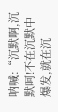呐喊:“沉默啊,沉默呵!不在沉默中爆发,就在沉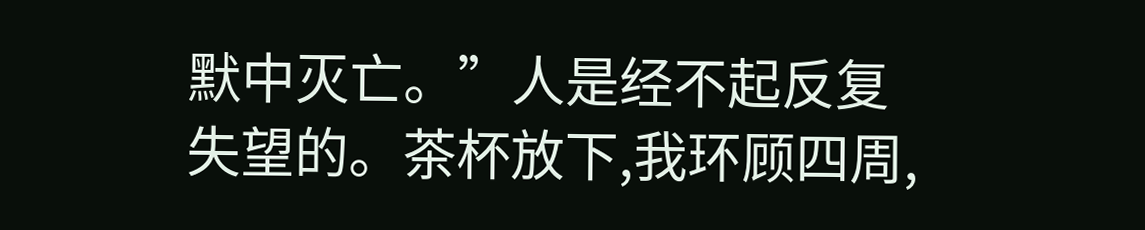默中灭亡。”人是经不起反复失望的。茶杯放下,我环顾四周,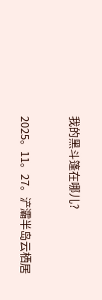我的黑斗篷在哪儿?

2025。11。27。浐灞半岛云栖居